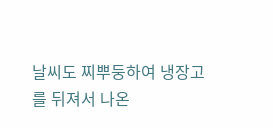날씨도 찌뿌둥하여 냉장고를 뒤져서 나온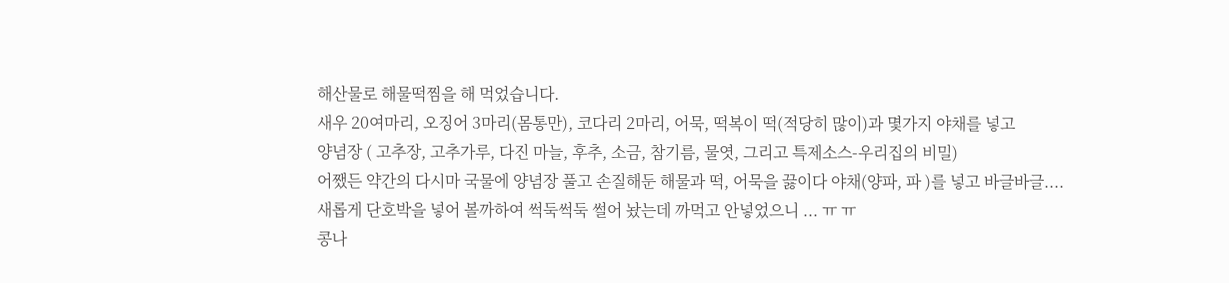해산물로 해물떡찜을 해 먹었습니다.
새우 20여마리, 오징어 3마리(몸통만), 코다리 2마리, 어묵, 떡복이 떡(적당히 많이)과 몇가지 야채를 넣고
양념장 ( 고추장, 고추가루, 다진 마늘, 후추, 소금, 참기름, 물엿, 그리고 특제소스-우리집의 비밀)
어쨌든 약간의 다시마 국물에 양념장 풀고 손질해둔 해물과 떡, 어묵을 끓이다 야채(양파, 파 )를 넣고 바글바글....
새롭게 단호박을 넣어 볼까하여 썩둑썩둑 썰어 놨는데 까먹고 안넣었으니 ... ㅠ ㅠ
콩나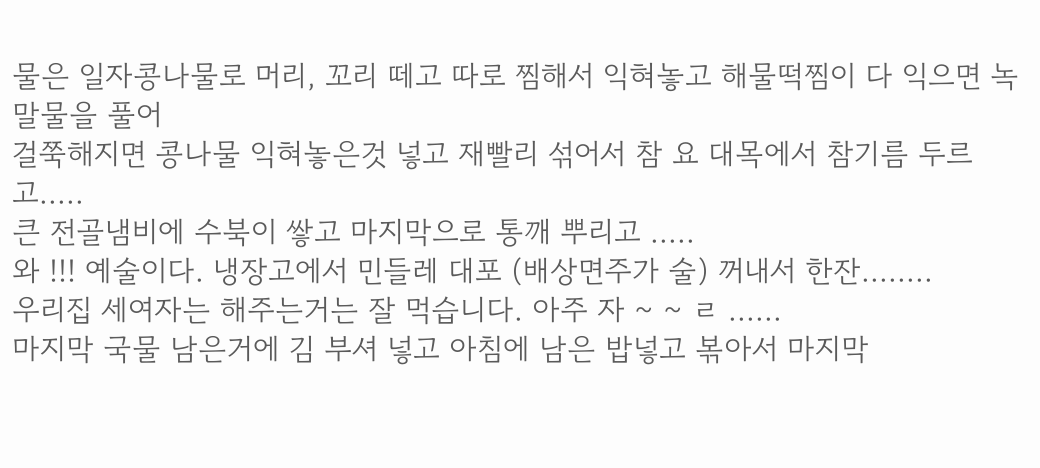물은 일자콩나물로 머리, 꼬리 떼고 따로 찜해서 익혀놓고 해물떡찜이 다 익으면 녹말물을 풀어
걸쭉해지면 콩나물 익혀놓은것 넣고 재빨리 섞어서 참 요 대목에서 참기름 두르고.....
큰 전골냄비에 수북이 쌓고 마지막으로 통깨 뿌리고 .....
와 !!! 예술이다. 냉장고에서 민들레 대포 (배상면주가 술) 꺼내서 한잔........
우리집 세여자는 해주는거는 잘 먹습니다. 아주 자 ~ ~ ㄹ ......
마지막 국물 남은거에 김 부셔 넣고 아침에 남은 밥넣고 볶아서 마지막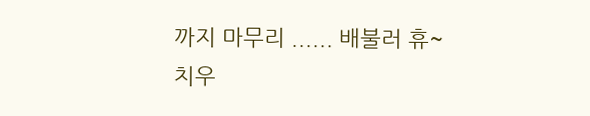까지 마무리 ...... 배불러 휴~
치우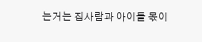는거는 집사람과 아이들 몫이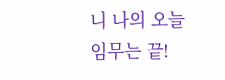니 나의 오늘 임무는 끝!